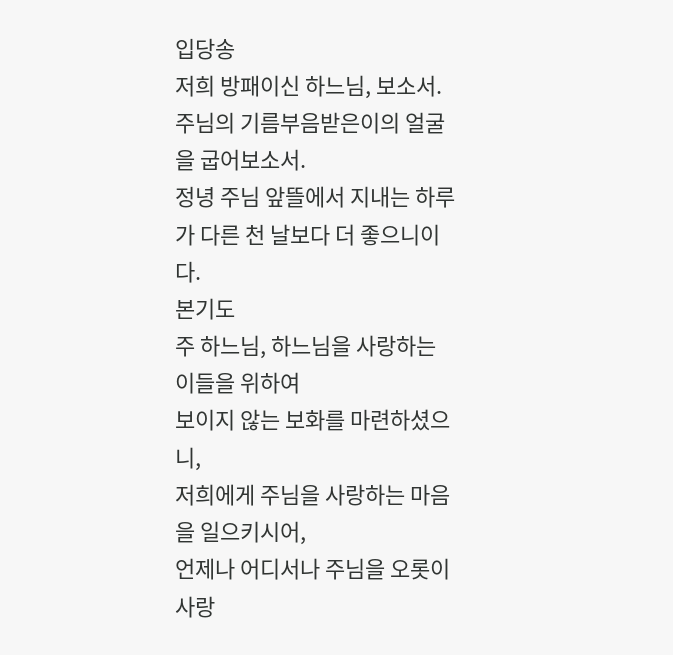입당송
저희 방패이신 하느님, 보소서.
주님의 기름부음받은이의 얼굴을 굽어보소서.
정녕 주님 앞뜰에서 지내는 하루가 다른 천 날보다 더 좋으니이다.
본기도
주 하느님, 하느님을 사랑하는 이들을 위하여
보이지 않는 보화를 마련하셨으니,
저희에게 주님을 사랑하는 마음을 일으키시어,
언제나 어디서나 주님을 오롯이 사랑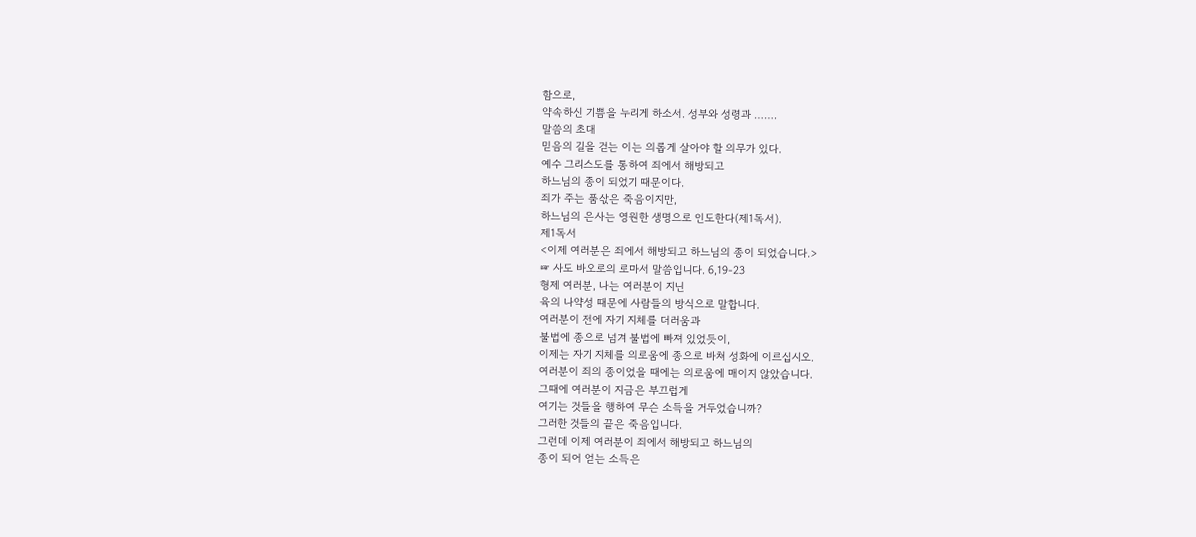함으로,
약속하신 기쁨을 누리게 하소서. 성부와 성령과 …….
말씀의 초대
믿음의 길을 걷는 이는 의롭게 살아야 할 의무가 있다.
예수 그리스도를 통하여 죄에서 해방되고
하느님의 종이 되었기 때문이다.
죄가 주는 품삯은 죽음이지만,
하느님의 은사는 영원한 생명으로 인도한다(제1독서).
제1독서
<이제 여러분은 죄에서 해방되고 하느님의 종이 되었습니다.>
☞ 사도 바오로의 로마서 말씀입니다. 6,19-23
형제 여러분, 나는 여러분이 지닌
육의 나약성 때문에 사람들의 방식으로 말합니다.
여러분이 전에 자기 지체를 더러움과
불법에 종으로 넘겨 불법에 빠져 있었듯이,
이제는 자기 지체를 의로움에 종으로 바쳐 성화에 이르십시오.
여러분이 죄의 종이었을 때에는 의로움에 매이지 않았습니다.
그때에 여러분이 지금은 부끄럽게
여기는 것들을 행하여 무슨 소득을 거두었습니까?
그러한 것들의 끝은 죽음입니다.
그런데 이제 여러분이 죄에서 해방되고 하느님의
종이 되어 얻는 소득은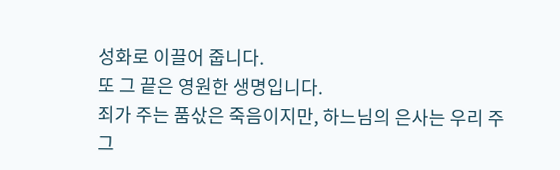성화로 이끌어 줍니다.
또 그 끝은 영원한 생명입니다.
죄가 주는 품삯은 죽음이지만, 하느님의 은사는 우리 주
그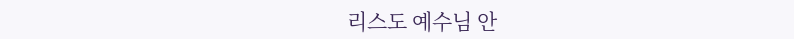리스도 예수님 안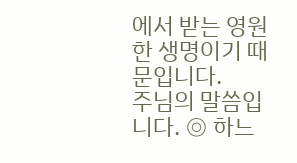에서 받는 영원한 생명이기 때문입니다.
주님의 말씀입니다. ◎ 하느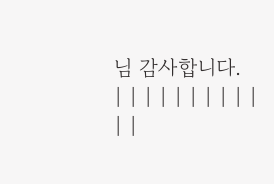님 감사합니다.
| | | | | | | | | | | |